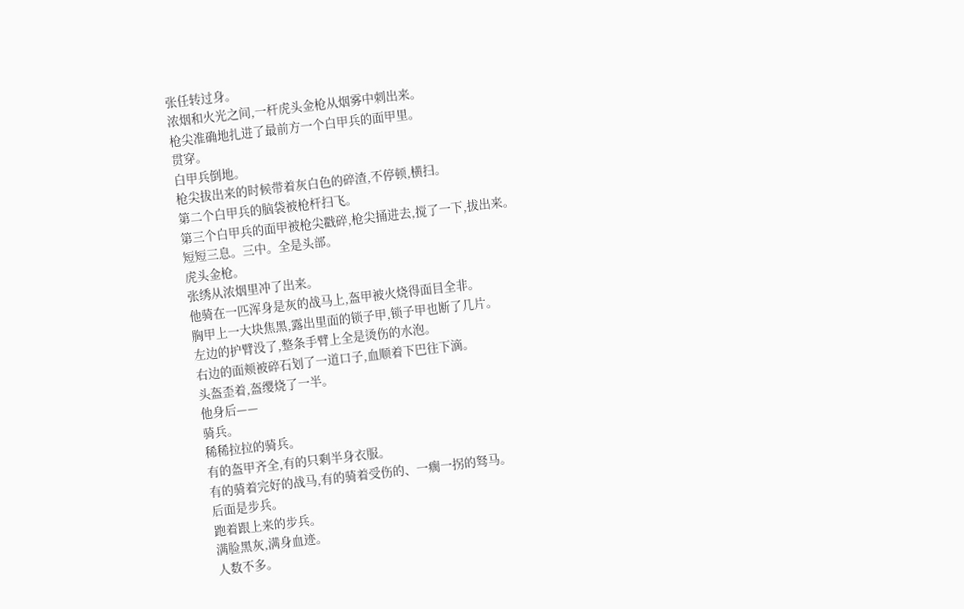张任转过身。
浓烟和火光之间,一杆虎头金枪从烟雾中刺出来。
枪尖准确地扎进了最前方一个白甲兵的面甲里。
贯穿。
白甲兵倒地。
枪尖拔出来的时候带着灰白色的碎渣,不停顿,横扫。
第二个白甲兵的脑袋被枪杆扫飞。
第三个白甲兵的面甲被枪尖戳碎,枪尖捅进去,搅了一下,拔出来。
短短三息。三中。全是头部。
虎头金枪。
张绣从浓烟里冲了出来。
他骑在一匹浑身是灰的战马上,盔甲被火烧得面目全非。
胸甲上一大块焦黑,露出里面的锁子甲,锁子甲也断了几片。
左边的护臂没了,整条手臂上全是烫伤的水泡。
右边的面颊被碎石划了一道口子,血顺着下巴往下滴。
头盔歪着,盔缨烧了一半。
他身后——
骑兵。
稀稀拉拉的骑兵。
有的盔甲齐全,有的只剩半身衣服。
有的骑着完好的战马,有的骑着受伤的、一瘸一拐的驽马。
后面是步兵。
跑着跟上来的步兵。
满脸黑灰,满身血迹。
人数不多。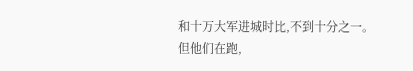和十万大军进城时比,不到十分之一。
但他们在跑,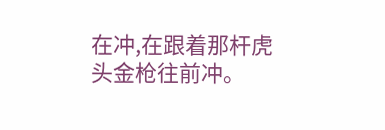在冲,在跟着那杆虎头金枪往前冲。